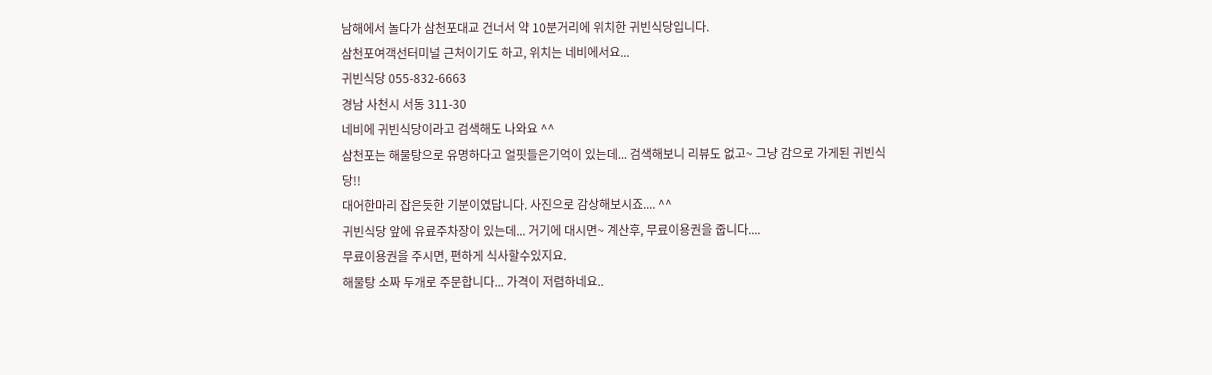남해에서 놀다가 삼천포대교 건너서 약 10분거리에 위치한 귀빈식당입니다.
삼천포여객선터미널 근처이기도 하고, 위치는 네비에서요...
귀빈식당 055-832-6663
경남 사천시 서동 311-30
네비에 귀빈식당이라고 검색해도 나와요 ^^
삼천포는 해물탕으로 유명하다고 얼핏들은기억이 있는데... 검색해보니 리뷰도 없고~ 그냥 감으로 가게된 귀빈식당!!
대어한마리 잡은듯한 기분이였답니다. 사진으로 감상해보시죠.... ^^
귀빈식당 앞에 유료주차장이 있는데... 거기에 대시면~ 계산후, 무료이용권을 줍니다....
무료이용권을 주시면, 편하게 식사할수있지요.
해물탕 소짜 두개로 주문합니다... 가격이 저렴하네요..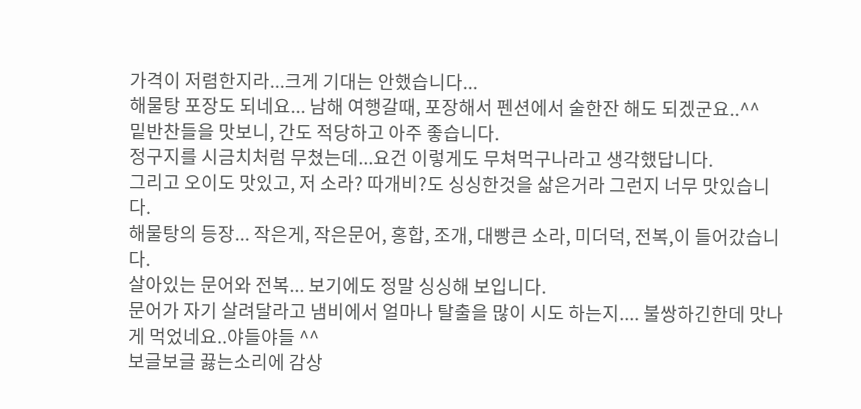가격이 저렴한지라...크게 기대는 안했습니다...
해물탕 포장도 되네요... 남해 여행갈때, 포장해서 펜션에서 술한잔 해도 되겠군요..^^
밑반찬들을 맛보니, 간도 적당하고 아주 좋습니다.
정구지를 시금치처럼 무쳤는데...요건 이렇게도 무쳐먹구나라고 생각했답니다.
그리고 오이도 맛있고, 저 소라? 따개비?도 싱싱한것을 삶은거라 그런지 너무 맛있습니다.
해물탕의 등장... 작은게, 작은문어, 홍합, 조개, 대빵큰 소라, 미더덕, 전복,이 들어갔습니다.
살아있는 문어와 전복... 보기에도 정말 싱싱해 보입니다.
문어가 자기 살려달라고 냄비에서 얼마나 탈출을 많이 시도 하는지.... 불쌍하긴한데 맛나게 먹었네요..야들야들 ^^
보글보글 끓는소리에 감상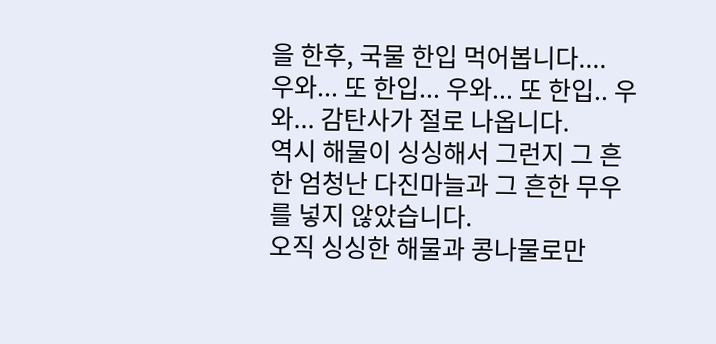을 한후, 국물 한입 먹어봅니다....
우와... 또 한입... 우와... 또 한입.. 우와... 감탄사가 절로 나옵니다.
역시 해물이 싱싱해서 그런지 그 흔한 엄청난 다진마늘과 그 흔한 무우를 넣지 않았습니다.
오직 싱싱한 해물과 콩나물로만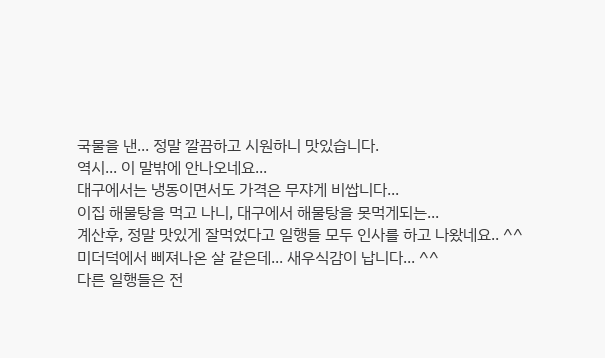국물을 낸... 정말 깔끔하고 시원하니 맛있습니다.
역시... 이 말밖에 안나오네요...
대구에서는 냉동이면서도 가격은 무쟈게 비쌉니다...
이집 해물탕을 먹고 나니, 대구에서 해물탕을 못먹게되는...
계산후, 정말 맛있게 잘먹었다고 일행들 모두 인사를 하고 나왔네요.. ^^
미더덕에서 삐져나온 살 같은데... 새우식감이 납니다... ^^
다른 일행들은 전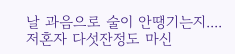날 과음으로 술이 안땡기는지....
저혼자 다섯잔정도 마신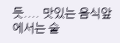듯.... 맛있는 음식앞에서는 술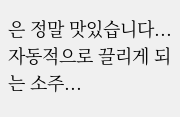은 정말 맛있습니다...
자동적으로 끌리게 되는 소주...